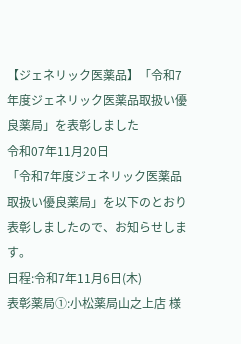【ジェネリック医薬品】「令和7年度ジェネリック医薬品取扱い優良薬局」を表彰しました
令和07年11月20日
「令和7年度ジェネリック医薬品取扱い優良薬局」を以下のとおり表彰しましたので、お知らせします。
日程:令和7年11月6日(木)
表彰薬局①:小松薬局山之上店 様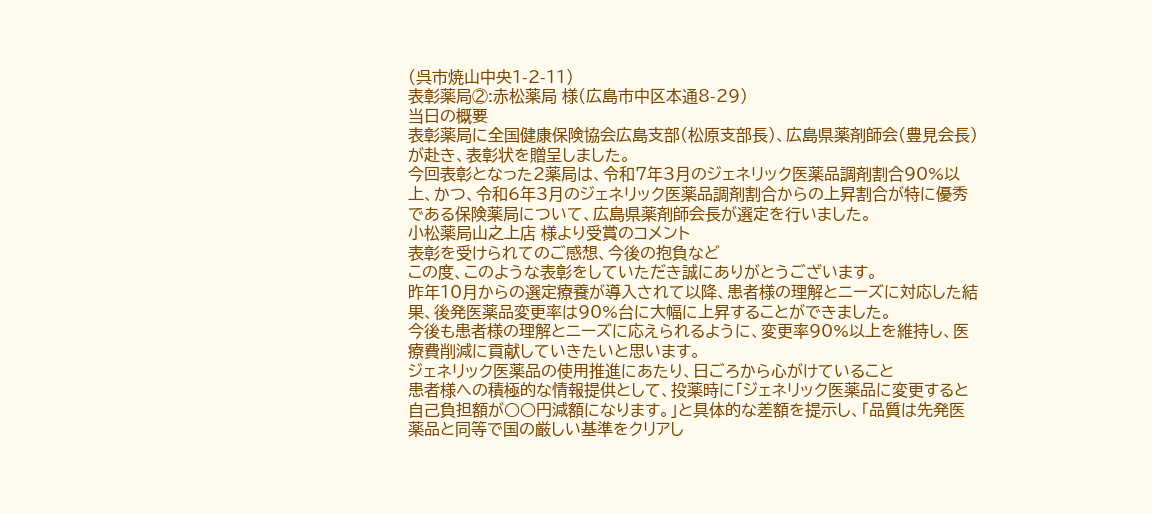(呉市焼山中央1-2-11)
表彰薬局②:赤松薬局 様(広島市中区本通8-29)
当日の概要
表彰薬局に全国健康保険協会広島支部(松原支部長)、広島県薬剤師会(豊見会長)が赴き、表彰状を贈呈しました。
今回表彰となった2薬局は、令和7年3月のジェネリック医薬品調剤割合90%以上、かつ、令和6年3月のジェネリック医薬品調剤割合からの上昇割合が特に優秀である保険薬局について、広島県薬剤師会長が選定を行いました。
小松薬局山之上店 様より受賞のコメント
表彰を受けられてのご感想、今後の抱負など
この度、このような表彰をしていただき誠にありがとうございます。
昨年10月からの選定療養が導入されて以降、患者様の理解とニーズに対応した結果、後発医薬品変更率は90%台に大幅に上昇することができました。
今後も患者様の理解とニーズに応えられるように、変更率90%以上を維持し、医療費削減に貢献していきたいと思います。
ジェネリック医薬品の使用推進にあたり、日ごろから心がけていること
患者様への積極的な情報提供として、投薬時に「ジェネリック医薬品に変更すると自己負担額が○○円減額になります。」と具体的な差額を提示し、「品質は先発医薬品と同等で国の厳しい基準をクリアし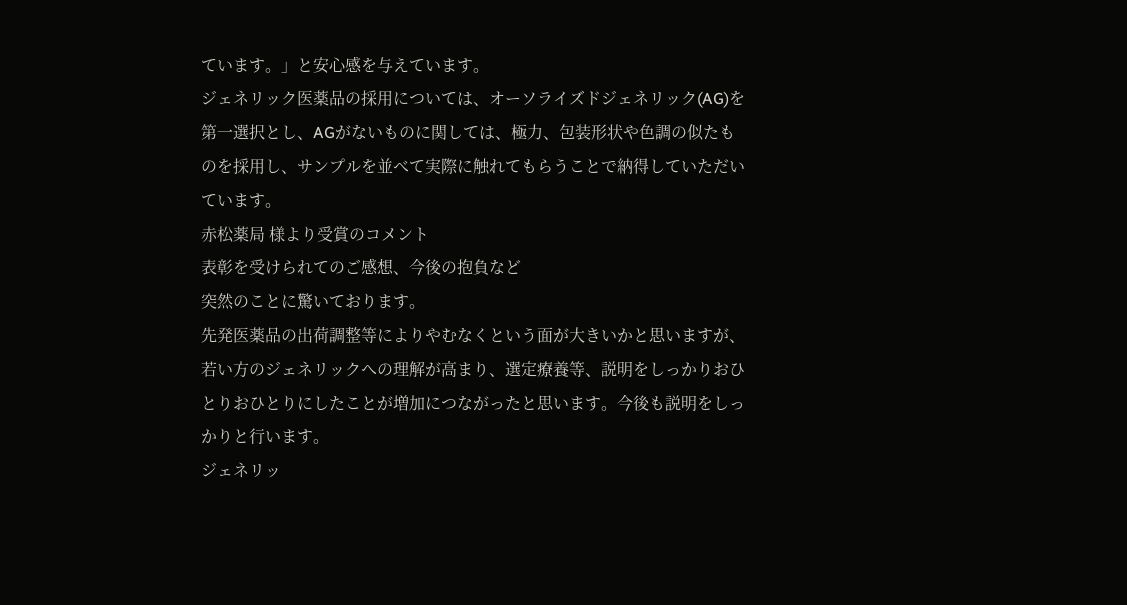ています。」と安心感を与えています。
ジェネリック医薬品の採用については、オーソライズドジェネリック(AG)を第一選択とし、AGがないものに関しては、極力、包装形状や色調の似たものを採用し、サンプルを並べて実際に触れてもらうことで納得していただいています。
赤松薬局 様より受賞のコメント
表彰を受けられてのご感想、今後の抱負など
突然のことに驚いております。
先発医薬品の出荷調整等によりやむなくという面が大きいかと思いますが、若い方のジェネリックへの理解が高まり、選定療養等、説明をしっかりおひとりおひとりにしたことが増加につながったと思います。今後も説明をしっかりと行います。
ジェネリッ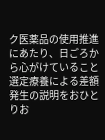ク医薬品の使用推進にあたり、日ごろから心がけていること
選定療養による差額発生の説明をおひとりお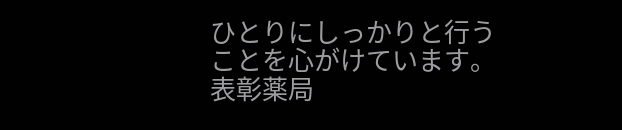ひとりにしっかりと行うことを心がけています。
表彰薬局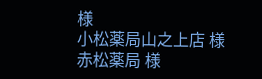様
小松薬局山之上店 様
赤松薬局 様